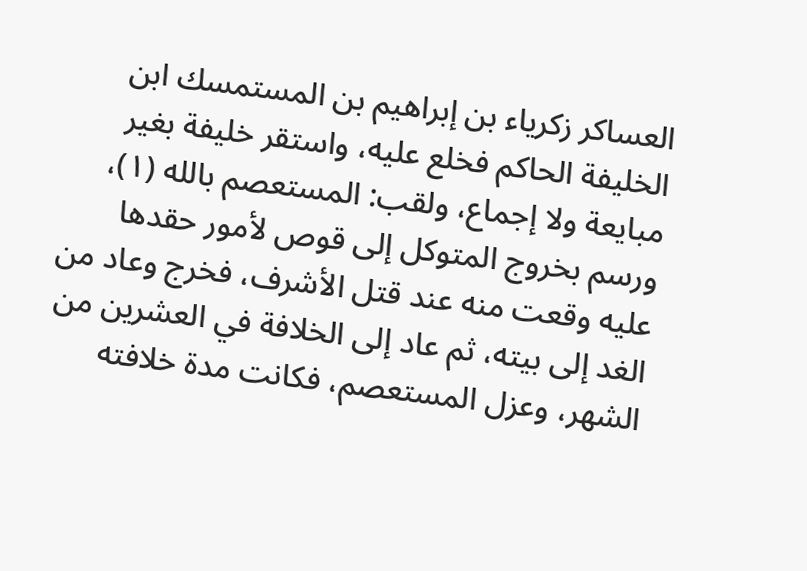العساكر زكرياء بن إبراهيم بن المستمسك ابن الخليفة الحاكم فخلع عليه، واستقر خليفة بغير مبايعة ولا إجماع، ولقب: المستعصم بالله (١)، ورسم بخروج المتوكل إلى قوص لأمور حقدها عليه وقعت منه عند قتل الأشرف، فخرج وعاد من الغد إلى بيته، ثم عاد إلى الخلافة في العشرين من الشهر، وعزل المستعصم، فكانت مدة خلافته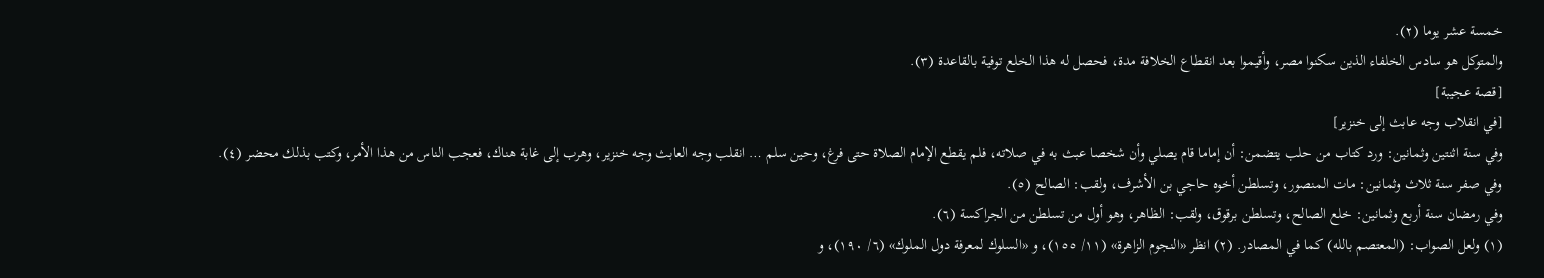خمسة عشر يوما (٢).
والمتوكل هو سادس الخلفاء الذين سكنوا مصر، وأقيموا بعد انقطاع الخلافة مدة، فحصل له هذا الخلع توفية بالقاعدة (٣).
[قصة عجيبة]
[في انقلاب وجه عابث إلى خنزير]
وفي سنة اثنتين وثمانين: ورد كتاب من حلب يتضمن: أن إماما قام يصلي وأن شخصا عبث به في صلاته، فلم يقطع الإمام الصلاة حتى فرغ، وحين سلم … انقلب وجه العابث وجه خنزير، وهرب إلى غابة هناك، فعجب الناس من هذا الأمر، وكتب بذلك محضر (٤).
وفي صفر سنة ثلاث وثمانين: مات المنصور، وتسلطن أخوه حاجي بن الأشرف، ولقب: الصالح (٥).
وفي رمضان سنة أربع وثمانين: خلع الصالح، وتسلطن برقوق، ولقب: الظاهر، وهو أول من تسلطن من الجراكسة (٦).
(١) ولعل الصواب: (المعتصم بالله) كما في المصادر. (٢) انظر «النجوم الزاهرة» (١١/ ١٥٥)، و «السلوك لمعرفة دول الملوك» (٦/ ١٩٠)، و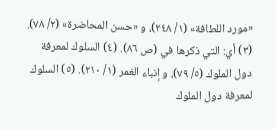«مورد اللطافة» (١/ ٢٤٨)، و «حسن المحاضرة» (٢/ ٧٨). (٣) أي: التي ذكرها في (ص ٨٦). (٤) السلوك لمعرفة دول الملوك (٥/ ٧٩)، و إنباء الغمر (١/ ٢١٠). (٥) السلوك لمعرفة دول الملوك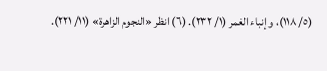(٥/ ١١٨)، و إنباء الغمر (١/ ٢٣٢). (٦) انظر «النجوم الزاهرة» (١١/ ٢٢١).